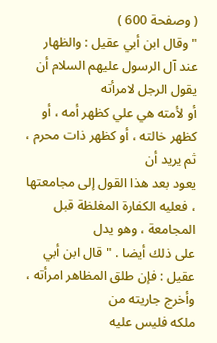( وصفحة 600 )
" وقال ابن أبي عقيل : والظهار عند آل الرسول عليهم السلام أن يقول الرجل لامرأته
أو لأمته هي علي كظهر أمه ، أو كظهر خالته ، أو كظهر ذات محرم ، ثم يريد أن
يعود بعد هذا القول إلى مجامعتها ، فعليه الكفارة المغلظة قبل المجامعة ، وهو يدل
على ذلك أيضا . " قال ابن أبي عقيل : فإن طلق المظاهر امرأته ، وأخرج جاريته من
ملكه فليس عليه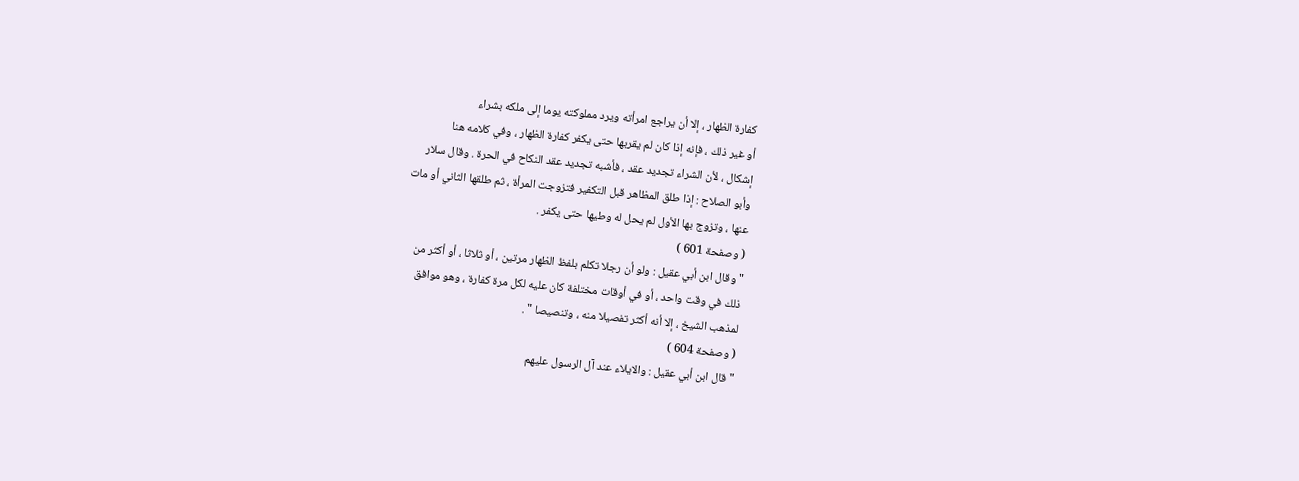كفارة الظهار ، إلا أن يراجع امرأته ويرد مملوكته يوما إلى ملكه بشراء
أو غير ذلك ، فإنه إذا كان لم يقربها حتى يكفر كفارة الظهار ، وفي كلامه هنا
إشكال ، لأن الشراء تجديد عقد ، فأشبه تجديد عقد النكاح في الحرة . وقال سلار
وأبو الصلاح : إذا طلق المظاهر قبل التكفير فتزوجت المرأة ، ثم طلقها الثاني أو مات
عنها ، وتزوج بها الأول لم يحل له وطيها حتى يكفر .
( وصفحة 601 )
" وقال ابن أبي عقيل : ولو أن رجلا تكلم بلفظ الظهار مرتين ، أو ثلاثا ، أو أكثر من
ذلك في وقت واحد ، أو في أوقات مختلفة كان عليه لكل مرة كفارة ، وهو موافق
لمذهب الشيخ ، إلا أنه أكثر تفصيلا منه ، وتنصيصا " .
( وصفحة 604 )
" قال ابن أبي عقيل : والايلاء عند آل الرسول عليهم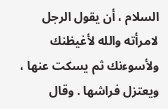السلام ، أن يقول الرجل
لامرأته والله لأغيظنك ولأسوءنك ثم يسكت عنها ، ويعتزل فراشها . وقال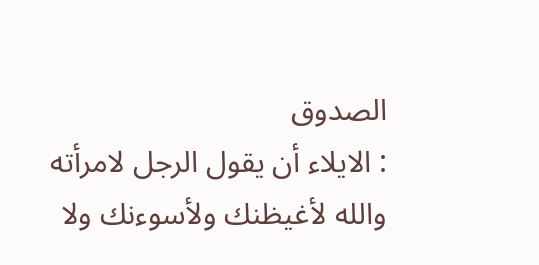الصدوق
: الايلاء أن يقول الرجل لامرأته والله لأغيظنك ولأسوءنك ولا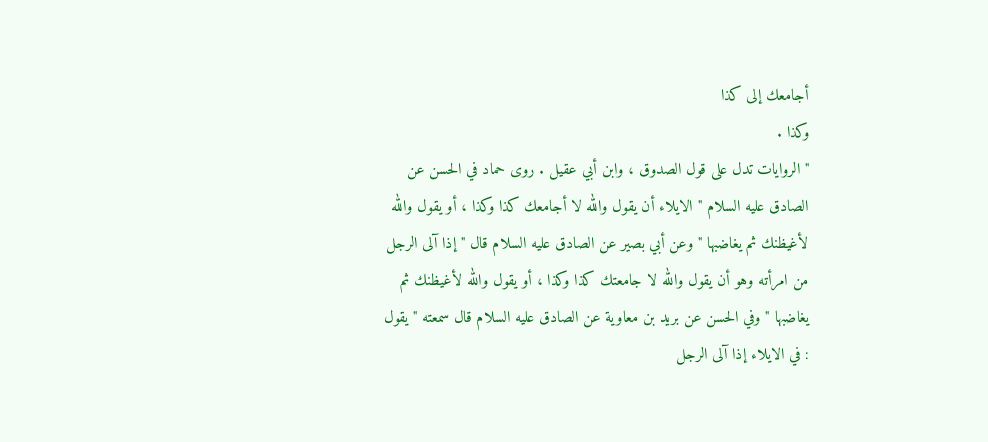أجامعك إلى كذا
وكذا .
" الروايات تدل على قول الصدوق ، وابن أبي عقيل . روى حماد في الحسن عن
الصادق عليه السلام " الايلاء أن يقول والله لا أجامعك كذا وكذا ، أو يقول والله
لأغيظنك ثم يغاضبها " وعن أبي بصير عن الصادق عليه السلام قال " إذا آلى الرجل
من امرأته وهو أن يقول والله لا جامعتك كذا وكذا ، أو يقول والله لأغيظنك ثم
يغاضبها " وفي الحسن عن بريد بن معاوية عن الصادق عليه السلام قال سمعته " يقول
: في الايلاء إذا آلى الرجل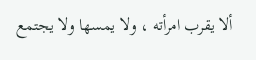ألا يقرب امرأته ، ولا يمسها ولا يجتمع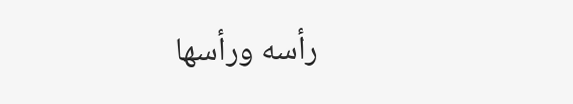رأسه ورأسها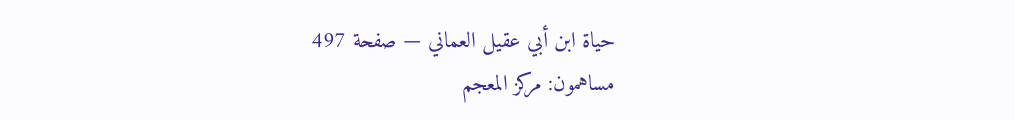حياة ابن أبي عقيل العماني — صفحة 497
مساهمون: مركز المعجم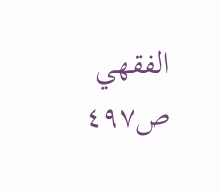الفقهي
ص٤٩٧